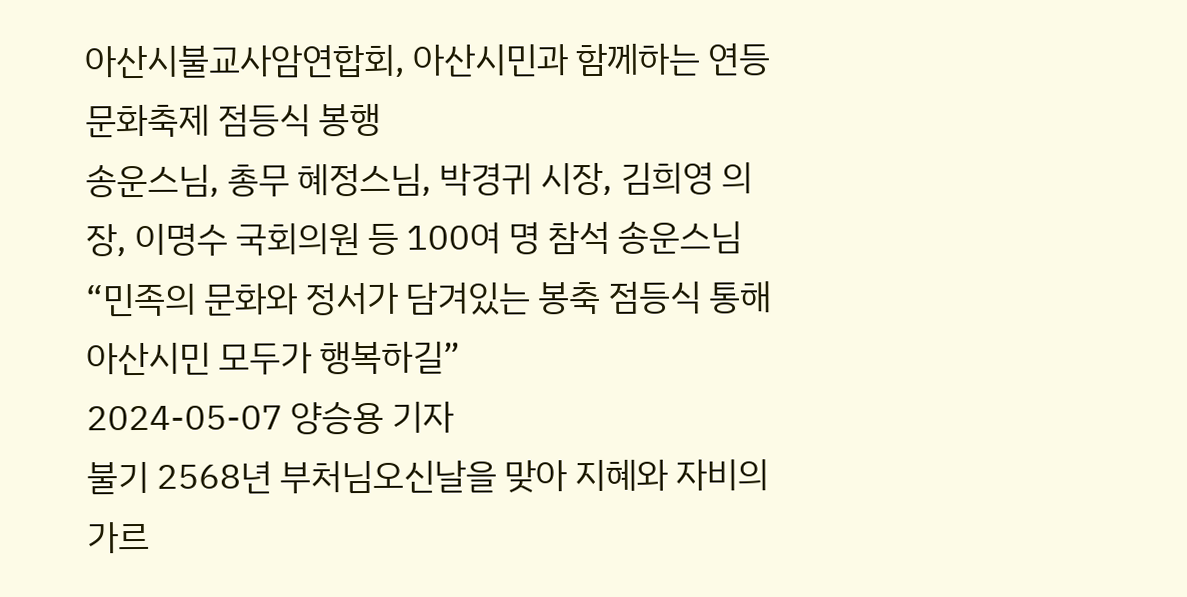아산시불교사암연합회, 아산시민과 함께하는 연등문화축제 점등식 봉행
송운스님, 총무 혜정스님, 박경귀 시장, 김희영 의장, 이명수 국회의원 등 100여 명 참석 송운스님 “민족의 문화와 정서가 담겨있는 봉축 점등식 통해 아산시민 모두가 행복하길”
2024-05-07 양승용 기자
불기 2568년 부처님오신날을 맞아 지혜와 자비의 가르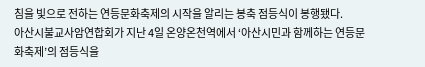침을 빛으로 전하는 연등문화축제의 시작을 알리는 봉축 점등식이 봉행됐다.
아산시불교사암연합회가 지난 4일 온양온천역에서 ‘아산시민과 함께하는 연등문화축제’의 점등식을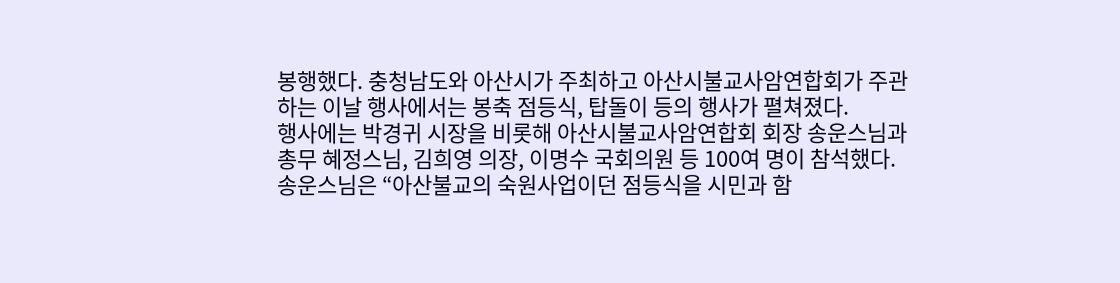봉행했다. 충청남도와 아산시가 주최하고 아산시불교사암연합회가 주관하는 이날 행사에서는 봉축 점등식, 탑돌이 등의 행사가 펼쳐졌다.
행사에는 박경귀 시장을 비롯해 아산시불교사암연합회 회장 송운스님과 총무 혜정스님, 김희영 의장, 이명수 국회의원 등 100여 명이 참석했다.
송운스님은 “아산불교의 숙원사업이던 점등식을 시민과 함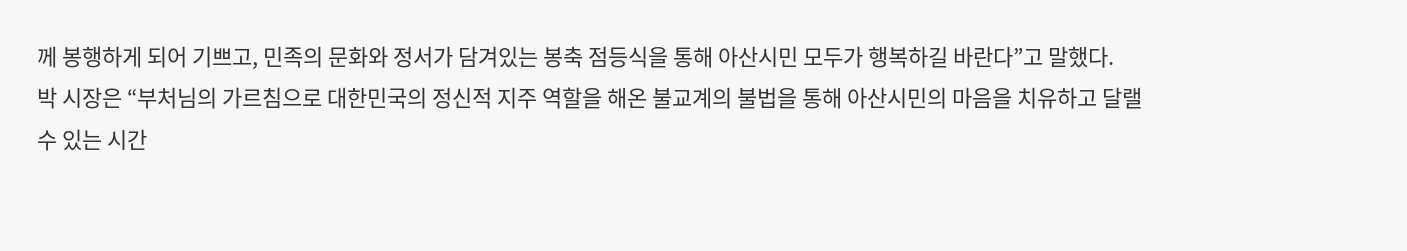께 봉행하게 되어 기쁘고, 민족의 문화와 정서가 담겨있는 봉축 점등식을 통해 아산시민 모두가 행복하길 바란다”고 말했다.
박 시장은 “부처님의 가르침으로 대한민국의 정신적 지주 역할을 해온 불교계의 불법을 통해 아산시민의 마음을 치유하고 달랠 수 있는 시간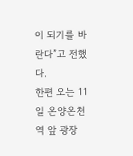이 되기를 바란다”고 전했다.
한편 오는 11일 온양온천역 앞 광장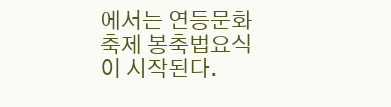에서는 연등문화축제 봉축법요식이 시작된다.